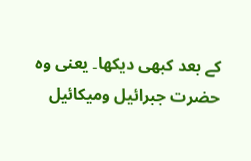کے بعد کبھی دیکھا۔ یعنی وہ حضرت جبرائیل ومیکائیل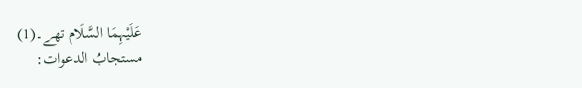عَلَیْہِمَا السَّلَام تھے۔(1)
مستجابُ الدعوات: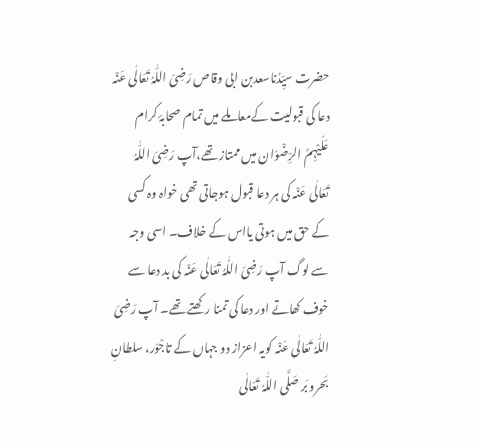حضرت سیِّدُناسعدبن ابی وقاص رَضِیَ اللّٰہُ تَعَالٰی عَنْہ دعا کی قبولیت کےمعاملے میں تمام صحابۂ کرام عَلَیْہِمُ الرِّضْوَان میں ممتاز تھے،آپ رَضِیَ اللّٰہُ تَعَالٰی عَنْہ کی ہر دعا قبول ہوجاتی تھی خواہ وہ کسی کے حق میں ہوتی یااس کے خلاف۔ اسی وجہ سے لوگ آپ رَضِیَ اللّٰہُ تَعَالٰی عَنْہ کی بد دعا سے خوف کھاتے اور دعا کی تمنا رکھتے تھے۔ آپ رَضِیَ اللّٰہُ تَعَالٰی عَنْہ کویہ اعزاز دو جہاں کے تاجْوَر، سلطانِ بَحرو بَر صَلَّی اللّٰہُ تَعَالٰی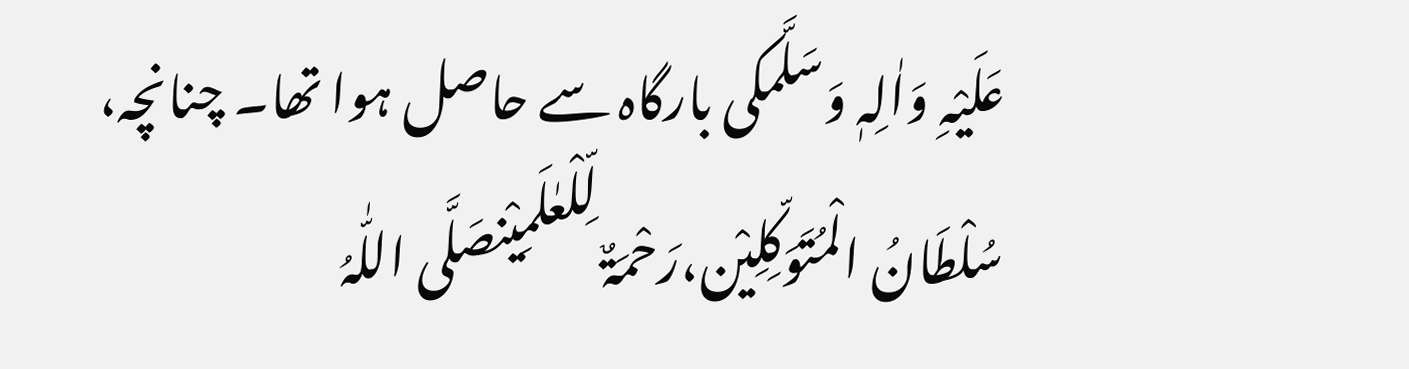عَلَیْہِ وَاٰلِہٖ وَسَلَّمکی بارگاہ سے حاصل ہوا تھا۔ چنانچہ،
سُلْطَانُ الْمُتَوَکِّلِیْن،رَحْمَۃٌ لِّلْعٰلَمِیْنصَلَّی اللّٰہُ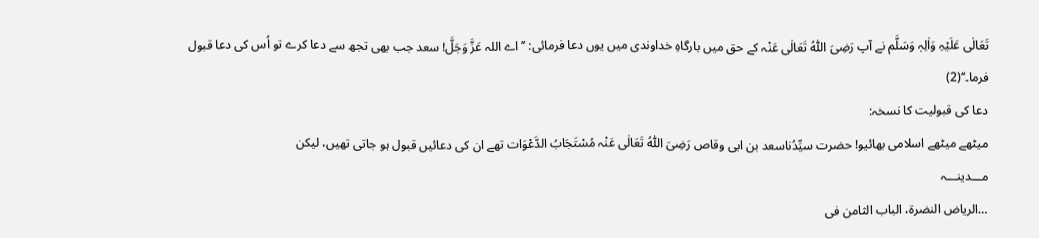تَعَالٰی عَلَیْہِ وَاٰلِہٖ وَسَلَّم نے آپ رَضِیَ اللّٰہُ تَعَالٰی عَنْہ کے حق میں بارگاہِ خداوندی میں یوں دعا فرمائی: ’’اے اللہ عَزَّ وَجَلَّ! سعد جب بھی تجھ سے دعا کرے تو اُس کی دعا قبول فرما۔‘‘(2)
دعا کی قبولیت کا نسخہ:
میٹھے میٹھے اسلامی بھائیو! حضرت سیِّدُناسعد بن ابی وقاص رَضِیَ اللّٰہُ تَعَالٰی عَنْہ مُسْتَجَابُ الدَّعْوَات تھے ان کی دعائیں قبول ہو جاتی تھیں، لیکن
مـــدینـــہ
…الریاض النضرۃ، الباب الثامن فی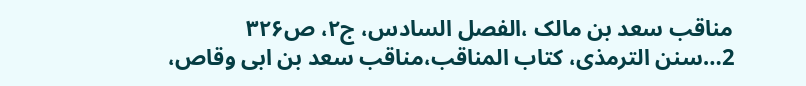مناقب سعد بن مالک ،الفصل السادس، ج۲، ص۳۲۶
2…سنن الترمذی، کتاب المناقب،مناقب سعد بن ابی وقاص،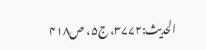الحدیث:۳۷۷۲، ج۵، ص۴۱۸